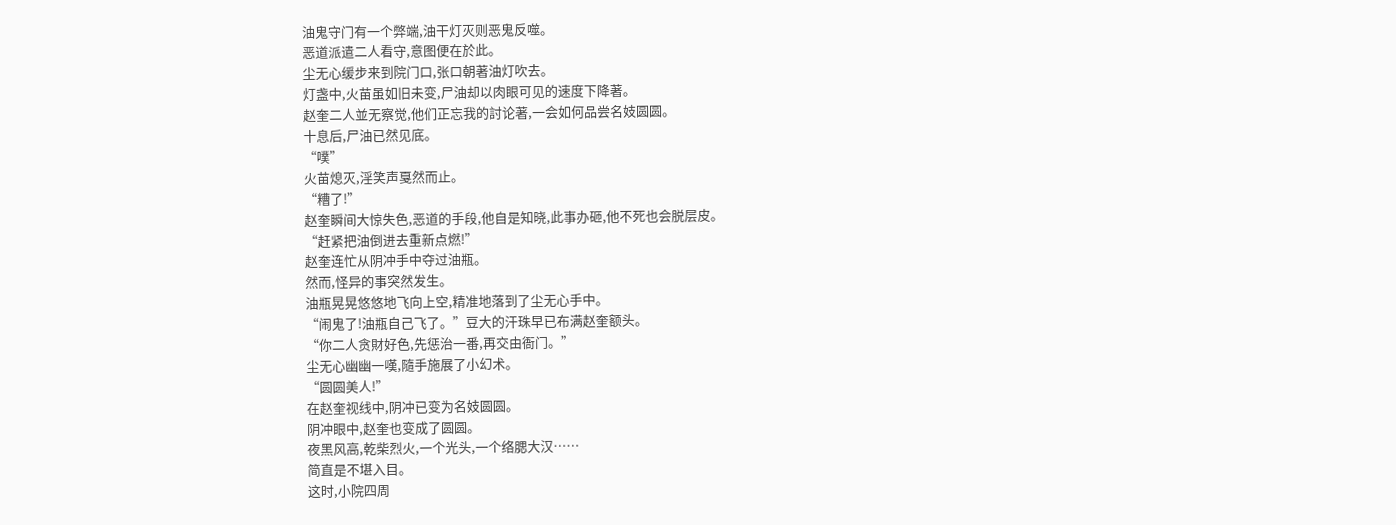油鬼守门有一个弊端,油干灯灭则恶鬼反噬。
恶道派遣二人看守,意图便在於此。
尘无心缓步来到院门口,张口朝著油灯吹去。
灯盏中,火苗虽如旧未变,尸油却以肉眼可见的速度下降著。
赵奎二人並无察觉,他们正忘我的討论著,一会如何品尝名妓圆圆。
十息后,尸油已然见底。
“噗”
火苗熄灭,淫笑声戛然而止。
“糟了!”
赵奎瞬间大惊失色,恶道的手段,他自是知晓,此事办砸,他不死也会脱层皮。
“赶紧把油倒进去重新点燃!”
赵奎连忙从阴冲手中夺过油瓶。
然而,怪异的事突然发生。
油瓶晃晃悠悠地飞向上空,精准地落到了尘无心手中。
“闹鬼了!油瓶自己飞了。”豆大的汗珠早已布满赵奎额头。
“你二人贪財好色,先惩治一番,再交由衙门。”
尘无心幽幽一嘆,隨手施展了小幻术。
“圆圆美人!”
在赵奎视线中,阴冲已变为名妓圆圆。
阴冲眼中,赵奎也变成了圆圆。
夜黑风高,乾柴烈火,一个光头,一个络腮大汉……
简直是不堪入目。
这时,小院四周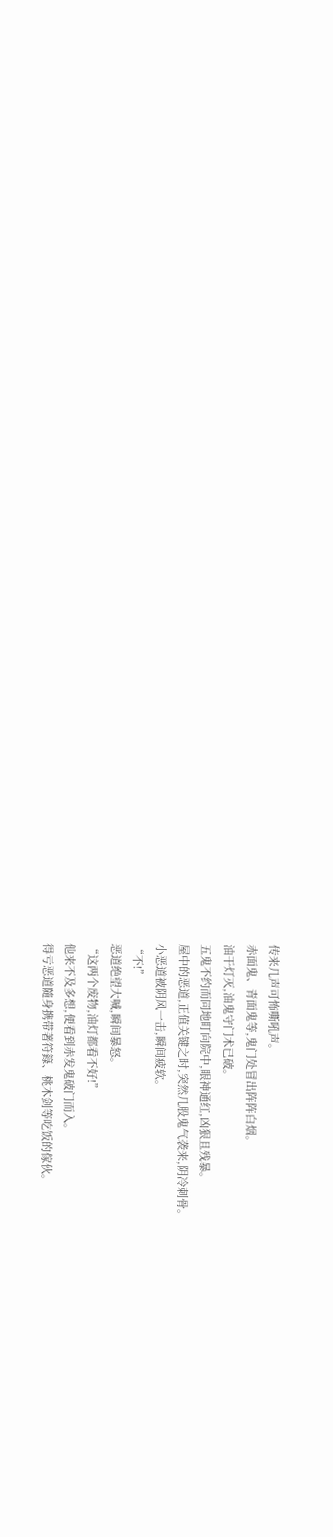传来几声可怖嘶吼声。
赤面鬼、青面鬼等,鬼门处冒出阵阵白烟。
油干灯灭,油鬼守门术已破。
五鬼不约而同地盯向院中,眼神通红,凶狠且残暴。
屋中的恶道,正值关键之时,突然几股鬼气袭来,阴冷刺骨。
小恶道被阴风一击,瞬间疲软。
“不!”
恶道绝望大喊,瞬间暴怒。
“这两个废物,油灯都看不好!”
他来不及多想,便看到赤发鬼破门而入。
得亏恶道隨身携带著符籙、桃木剑等吃饭的傢伙。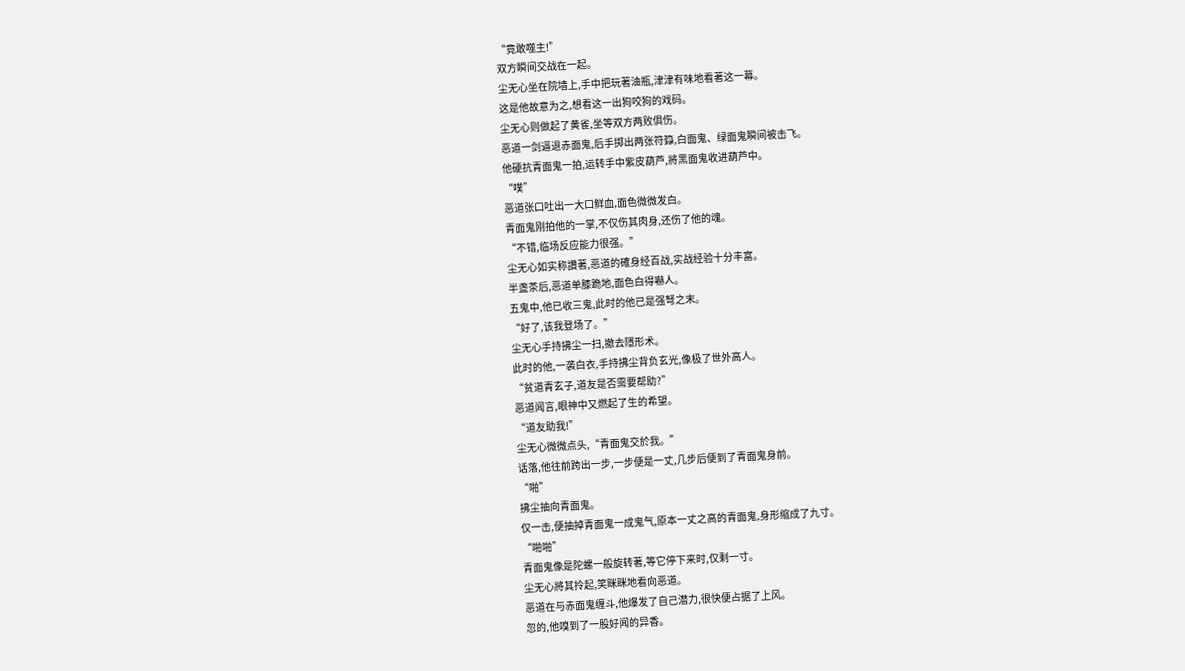“竟敢噬主!”
双方瞬间交战在一起。
尘无心坐在院墙上,手中把玩著油瓶,津津有味地看著这一幕。
这是他故意为之,想看这一出狗咬狗的戏码。
尘无心则做起了黄雀,坐等双方两败俱伤。
恶道一剑逼退赤面鬼,后手掷出两张符籙,白面鬼、绿面鬼瞬间被击飞。
他硬抗青面鬼一拍,运转手中紫皮葫芦,將黑面鬼收进葫芦中。
“噗”
恶道张口吐出一大口鲜血,面色微微发白。
青面鬼刚拍他的一掌,不仅伤其肉身,还伤了他的魂。
“不错,临场反应能力很强。”
尘无心如实称讚著,恶道的確身经百战,实战经验十分丰富。
半盏茶后,恶道单膝跪地,面色白得嚇人。
五鬼中,他已收三鬼,此时的他已是强弩之末。
“好了,该我登场了。”
尘无心手持拂尘一扫,撤去隱形术。
此时的他,一袭白衣,手持拂尘背负玄光,像极了世外高人。
“贫道青玄子,道友是否需要帮助?”
恶道闻言,眼神中又燃起了生的希望。
“道友助我!”
尘无心微微点头,“青面鬼交於我。”
话落,他往前跨出一步,一步便是一丈,几步后便到了青面鬼身前。
“啪”
拂尘抽向青面鬼。
仅一击,便抽掉青面鬼一成鬼气,原本一丈之高的青面鬼,身形缩成了九寸。
“啪啪”
青面鬼像是陀螺一般旋转著,等它停下来时,仅剩一寸。
尘无心將其拎起,笑眯眯地看向恶道。
恶道在与赤面鬼缠斗,他爆发了自己潜力,很快便占据了上风。
忽的,他嗅到了一股好闻的异香。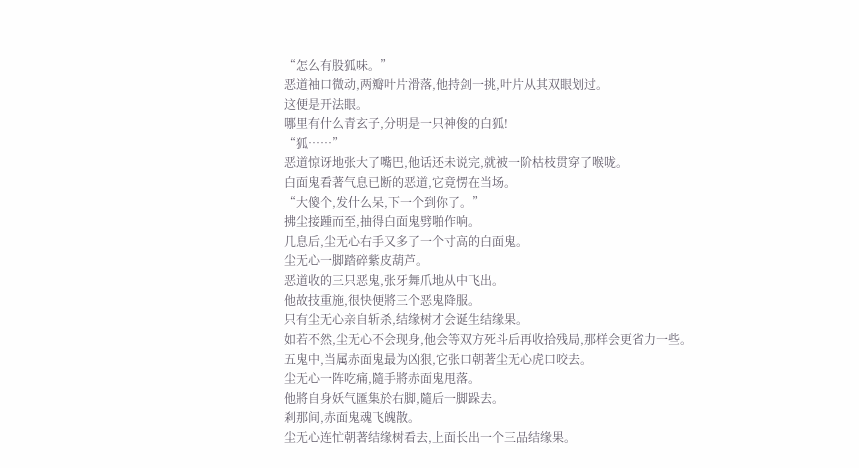“怎么有股狐味。”
恶道袖口微动,两瓣叶片滑落,他持剑一挑,叶片从其双眼划过。
这便是开法眼。
哪里有什么青玄子,分明是一只神俊的白狐!
“狐……”
恶道惊讶地张大了嘴巴,他话还未说完,就被一阶枯枝贯穿了喉咙。
白面鬼看著气息已断的恶道,它竟愣在当场。
“大傻个,发什么呆,下一个到你了。”
拂尘接踵而至,抽得白面鬼劈啪作响。
几息后,尘无心右手又多了一个寸高的白面鬼。
尘无心一脚踏碎紫皮葫芦。
恶道收的三只恶鬼,张牙舞爪地从中飞出。
他故技重施,很快便將三个恶鬼降服。
只有尘无心亲自斩杀,结缘树才会诞生结缘果。
如若不然,尘无心不会现身,他会等双方死斗后再收拾残局,那样会更省力一些。
五鬼中,当属赤面鬼最为凶狠,它张口朝著尘无心虎口咬去。
尘无心一阵吃痛,隨手將赤面鬼甩落。
他將自身妖气匯集於右脚,隨后一脚跺去。
剎那间,赤面鬼魂飞魄散。
尘无心连忙朝著结缘树看去,上面长出一个三品结缘果。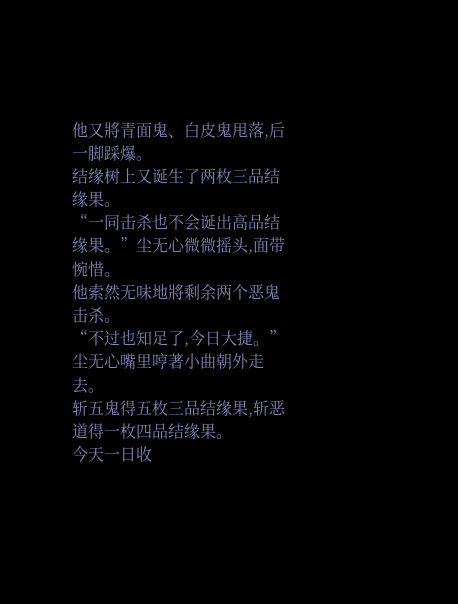他又將青面鬼、白皮鬼甩落,后一脚踩爆。
结缘树上又诞生了两枚三品结缘果。
“一同击杀也不会诞出高品结缘果。”尘无心微微摇头,面带惋惜。
他索然无味地將剩余两个恶鬼击杀。
“不过也知足了,今日大捷。”
尘无心嘴里哼著小曲朝外走去。
斩五鬼得五枚三品结缘果,斩恶道得一枚四品结缘果。
今天一日收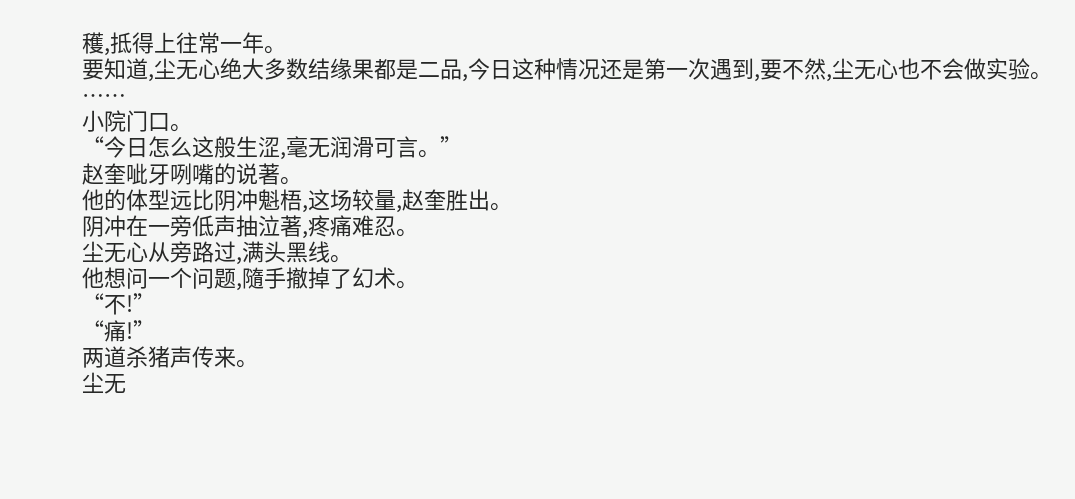穫,抵得上往常一年。
要知道,尘无心绝大多数结缘果都是二品,今日这种情况还是第一次遇到,要不然,尘无心也不会做实验。
……
小院门口。
“今日怎么这般生涩,毫无润滑可言。”
赵奎呲牙咧嘴的说著。
他的体型远比阴冲魁梧,这场较量,赵奎胜出。
阴冲在一旁低声抽泣著,疼痛难忍。
尘无心从旁路过,满头黑线。
他想问一个问题,隨手撤掉了幻术。
“不!”
“痛!”
两道杀猪声传来。
尘无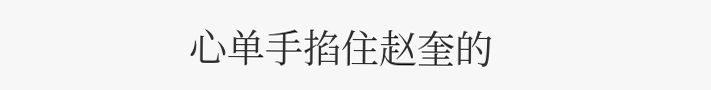心单手掐住赵奎的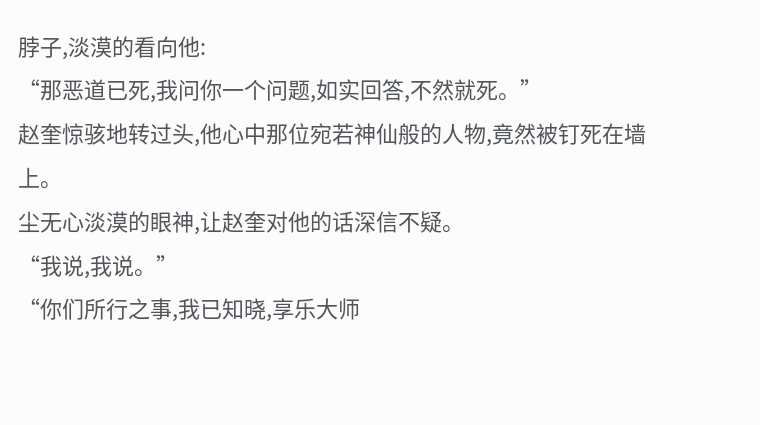脖子,淡漠的看向他:
“那恶道已死,我问你一个问题,如实回答,不然就死。”
赵奎惊骇地转过头,他心中那位宛若神仙般的人物,竟然被钉死在墙上。
尘无心淡漠的眼神,让赵奎对他的话深信不疑。
“我说,我说。”
“你们所行之事,我已知晓,享乐大师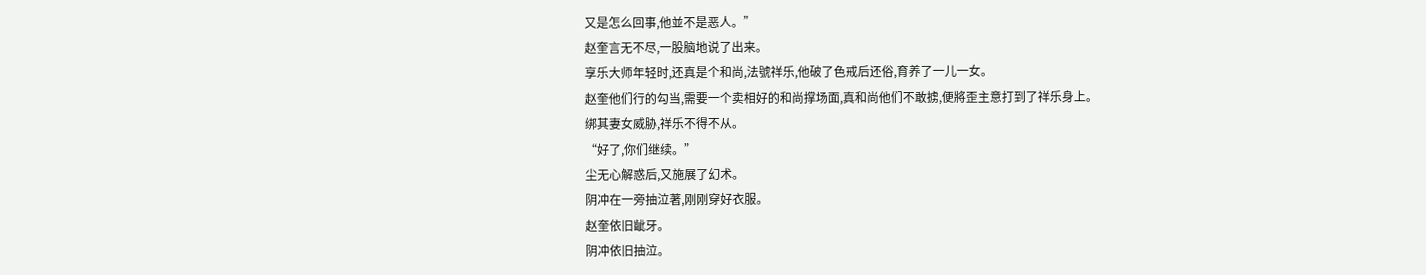又是怎么回事,他並不是恶人。”
赵奎言无不尽,一股脑地说了出来。
享乐大师年轻时,还真是个和尚,法號祥乐,他破了色戒后还俗,育养了一儿一女。
赵奎他们行的勾当,需要一个卖相好的和尚撑场面,真和尚他们不敢掳,便將歪主意打到了祥乐身上。
绑其妻女威胁,祥乐不得不从。
“好了,你们继续。”
尘无心解惑后,又施展了幻术。
阴冲在一旁抽泣著,刚刚穿好衣服。
赵奎依旧齜牙。
阴冲依旧抽泣。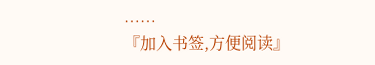……
『加入书签,方便阅读』